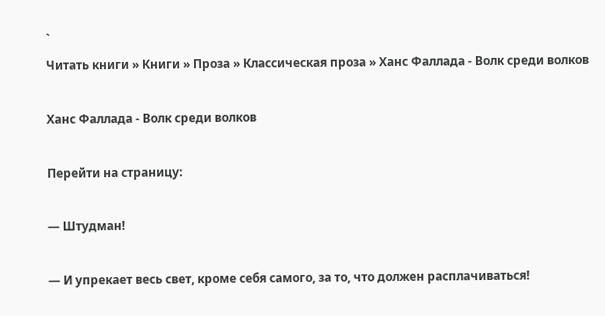`
Читать книги » Книги » Проза » Классическая проза » Ханс Фаллада - Волк среди волков

Ханс Фаллада - Волк среди волков

Перейти на страницу:

— Штудман!

— И упрекает весь свет, кроме себя самого, за то, что должен расплачиваться!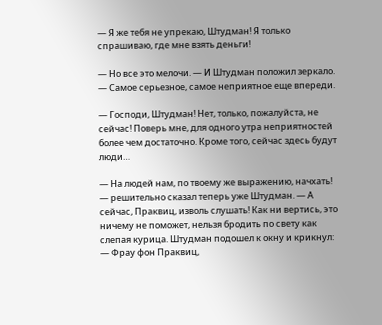— Я же тебя не упрекаю, Штудман! Я только спрашиваю, где мне взять деньги!

— Но все это мелочи. — И Штудман положил зеркало. — Самое серьезное, самое неприятное еще впереди.

— Господи, Штудман! Нет, только, пожалуйста, не сейчас! Поверь мне, для одного утра неприятностей более чем достаточно. Кроме того, сейчас здесь будут люди…

— На людей нам, по твоему же выражению, начхать! — решительно сказал теперь уже Штудман. — А сейчас, Праквиц, изволь слушать! Как ни вертись, это ничему не поможет, нельзя бродить по свету как слепая курица. Штудман подошел к окну и крикнул: — Фрау фон Праквиц,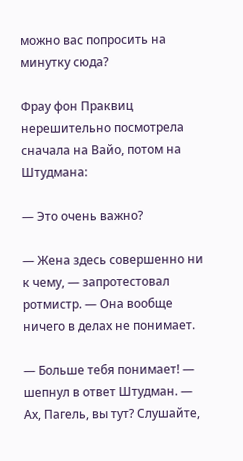можно вас попросить на минутку сюда?

Фрау фон Праквиц нерешительно посмотрела сначала на Вайо, потом на Штудмана:

— Это очень важно?

— Жена здесь совершенно ни к чему, — запротестовал ротмистр. — Она вообще ничего в делах не понимает.

— Больше тебя понимает! — шепнул в ответ Штудман. — Ах, Пагель, вы тут? Слушайте,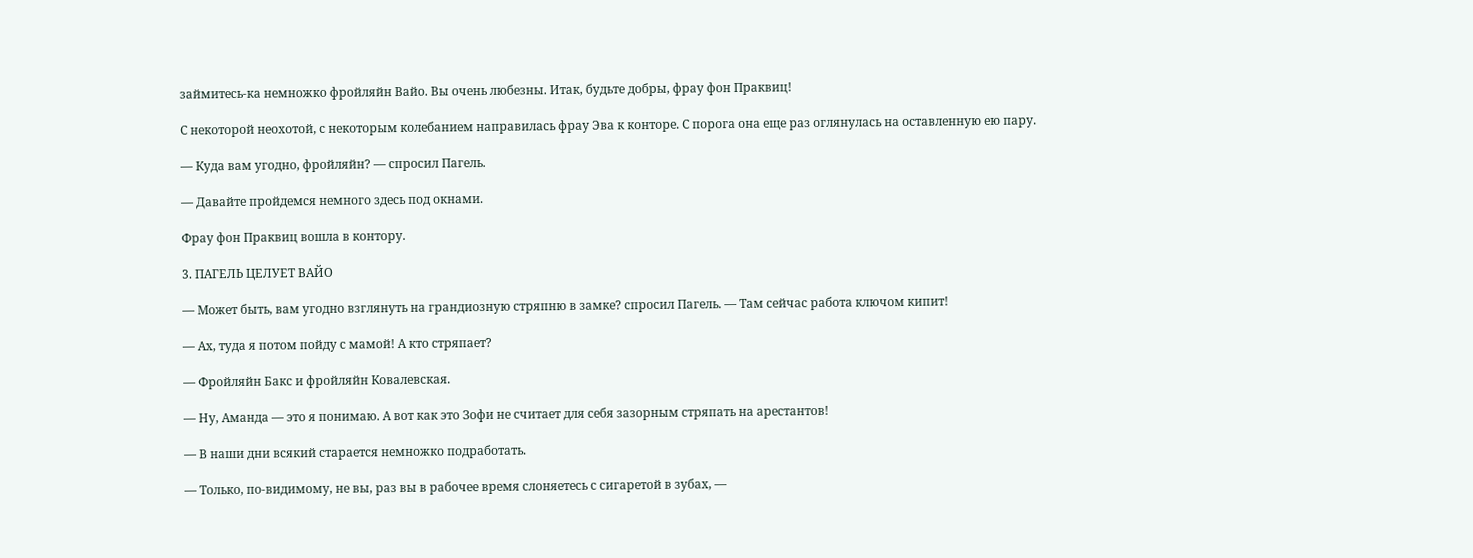займитесь-ка немножко фройляйн Вайо. Вы очень любезны. Итак, будьте добры, фрау фон Праквиц!

С некоторой неохотой, с некоторым колебанием направилась фрау Эва к конторе. С порога она еще раз оглянулась на оставленную ею пару.

— Куда вам угодно, фройляйн? — спросил Пагель.

— Давайте пройдемся немного здесь под окнами.

Фрау фон Праквиц вошла в контору.

3. ПАГЕЛЬ ЦЕЛУЕТ ВАЙО

— Может быть, вам угодно взглянуть на грандиозную стряпню в замке? спросил Пагель. — Там сейчас работа ключом кипит!

— Ах, туда я потом пойду с мамой! А кто стряпает?

— Фройляйн Бакс и фройляйн Ковалевская.

— Ну, Аманда — это я понимаю. А вот как это Зофи не считает для себя зазорным стряпать на арестантов!

— В наши дни всякий старается немножко подработать.

— Только, по-видимому, не вы, раз вы в рабочее время слоняетесь с сигаретой в зубах, —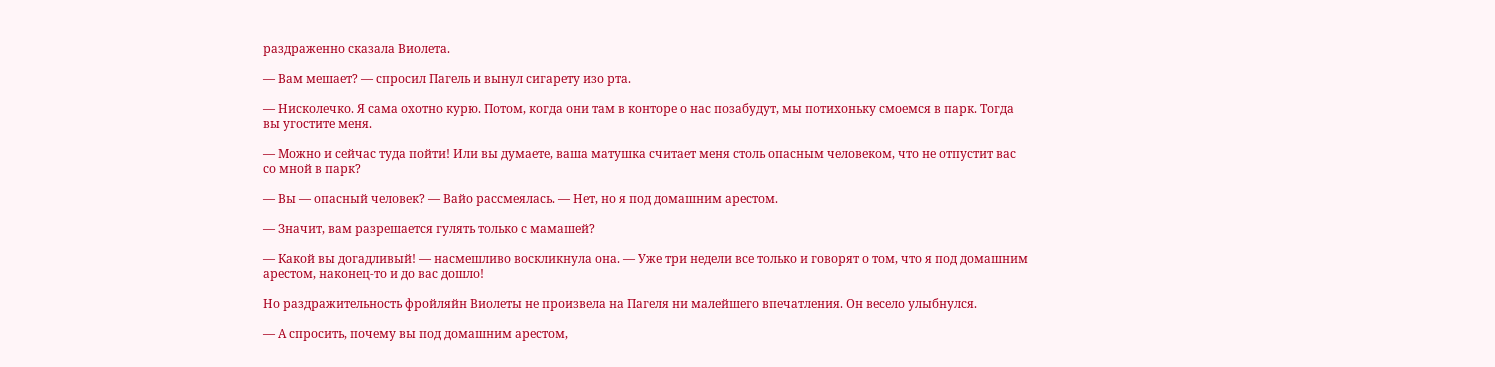раздраженно сказала Виолета.

— Вам мешает? — спросил Пагель и вынул сигарету изо рта.

— Нисколечко. Я сама охотно курю. Потом, когда они там в конторе о нас позабудут, мы потихоньку смоемся в парк. Тогда вы угостите меня.

— Можно и сейчас туда пойти! Или вы думаете, ваша матушка считает меня столь опасным человеком, что не отпустит вас со мной в парк?

— Вы — опасный человек? — Вайо рассмеялась. — Нет, но я под домашним арестом.

— Значит, вам разрешается гулять только с мамашей?

— Какой вы догадливый! — насмешливо воскликнула она. — Уже три недели все только и говорят о том, что я под домашним арестом, наконец-то и до вас дошло!

Но раздражительность фройляйн Виолеты не произвела на Пагеля ни малейшего впечатления. Он весело улыбнулся.

— А спросить, почему вы под домашним арестом,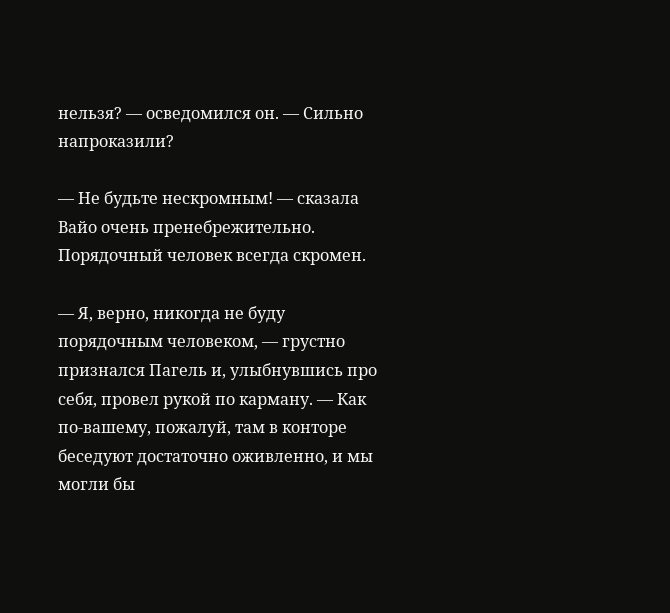нельзя? — осведомился он. — Сильно напроказили?

— Не будьте нескромным! — сказала Вайо очень пренебрежительно. Порядочный человек всегда скромен.

— Я, верно, никогда не буду порядочным человеком, — грустно признался Пагель и, улыбнувшись про себя, провел рукой по карману. — Как по-вашему, пожалуй, там в конторе беседуют достаточно оживленно, и мы могли бы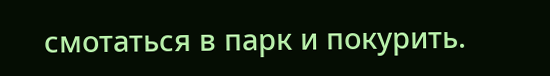смотаться в парк и покурить.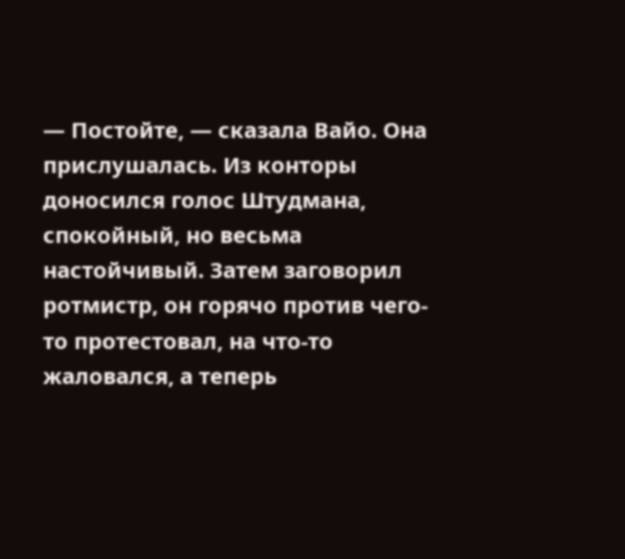— Постойте, — сказала Вайо. Она прислушалась. Из конторы доносился голос Штудмана, спокойный, но весьма настойчивый. Затем заговорил ротмистр, он горячо против чего-то протестовал, на что-то жаловался, а теперь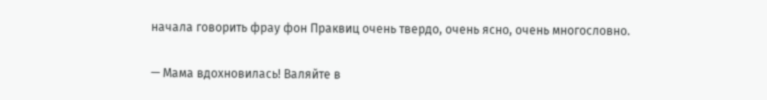начала говорить фрау фон Праквиц очень твердо, очень ясно, очень многословно.

— Мама вдохновилась! Валяйте в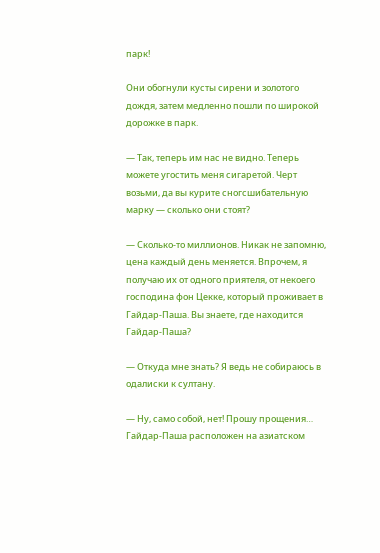парк!

Они обогнули кусты сирени и золотого дождя, затем медленно пошли по широкой дорожке в парк.

— Так, теперь им нас не видно. Теперь можете угостить меня сигаретой. Черт возьми, да вы курите сногсшибательную марку — сколько они стоят?

— Сколько-то миллионов. Никак не запомню, цена каждый день меняется. Впрочем, я получаю их от одного приятеля, от некоего господина фон Цекке, который проживает в Гайдар-Паша. Вы знаете, где находится Гайдар-Паша?

— Откуда мне знать? Я ведь не собираюсь в одалиски к султану.

— Ну, само собой, нет! Прошу прощения… Гайдар-Паша расположен на азиатском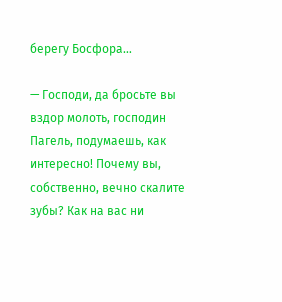берегу Босфора…

— Господи, да бросьте вы вздор молоть, господин Пагель, подумаешь, как интересно! Почему вы, собственно, вечно скалите зубы? Как на вас ни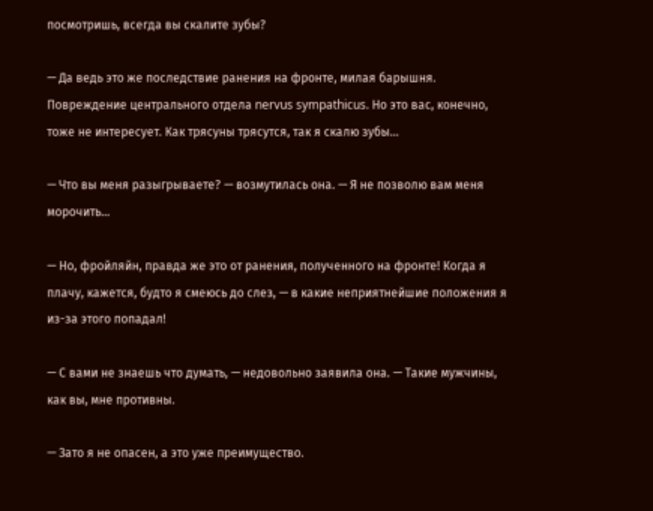посмотришь, всегда вы скалите зубы?

— Да ведь это же последствие ранения на фронте, милая барышня. Повреждение центрального отдела nervus sympathicus. Но это вас, конечно, тоже не интересует. Как трясуны трясутся, так я скалю зубы…

— Что вы меня разыгрываете? — возмутилась она. — Я не позволю вам меня морочить…

— Но, фройляйн, правда же это от ранения, полученного на фронте! Когда я плачу, кажется, будто я смеюсь до слез, — в какие неприятнейшие положения я из-за этого попадал!

— С вами не знаешь что думать, — недовольно заявила она. — Такие мужчины, как вы, мне противны.

— Зато я не опасен, а это уже преимущество.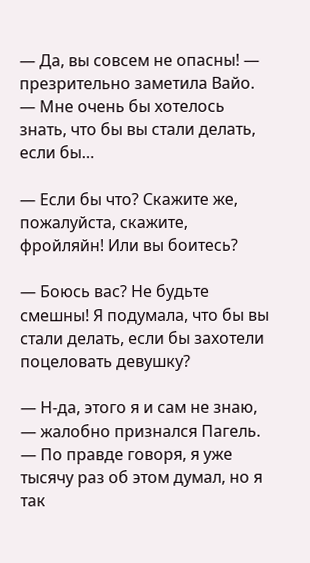— Да, вы совсем не опасны! — презрительно заметила Вайо. — Мне очень бы хотелось знать, что бы вы стали делать, если бы…

— Если бы что? Скажите же, пожалуйста, скажите, фройляйн! Или вы боитесь?

— Боюсь вас? Не будьте смешны! Я подумала, что бы вы стали делать, если бы захотели поцеловать девушку?

— Н-да, этого я и сам не знаю, — жалобно признался Пагель. — По правде говоря, я уже тысячу раз об этом думал, но я так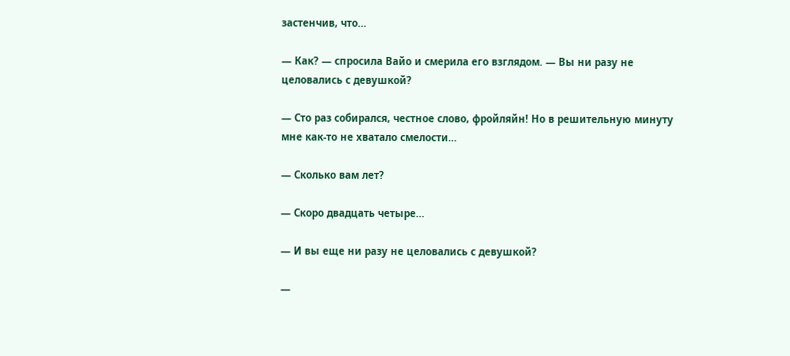застенчив, что…

— Как? — спросила Вайо и смерила его взглядом. — Вы ни разу не целовались с девушкой?

— Сто раз собирался, честное слово, фройляйн! Но в решительную минуту мне как-то не хватало смелости…

— Сколько вам лет?

— Скоро двадцать четыре…

— И вы еще ни разу не целовались с девушкой?

—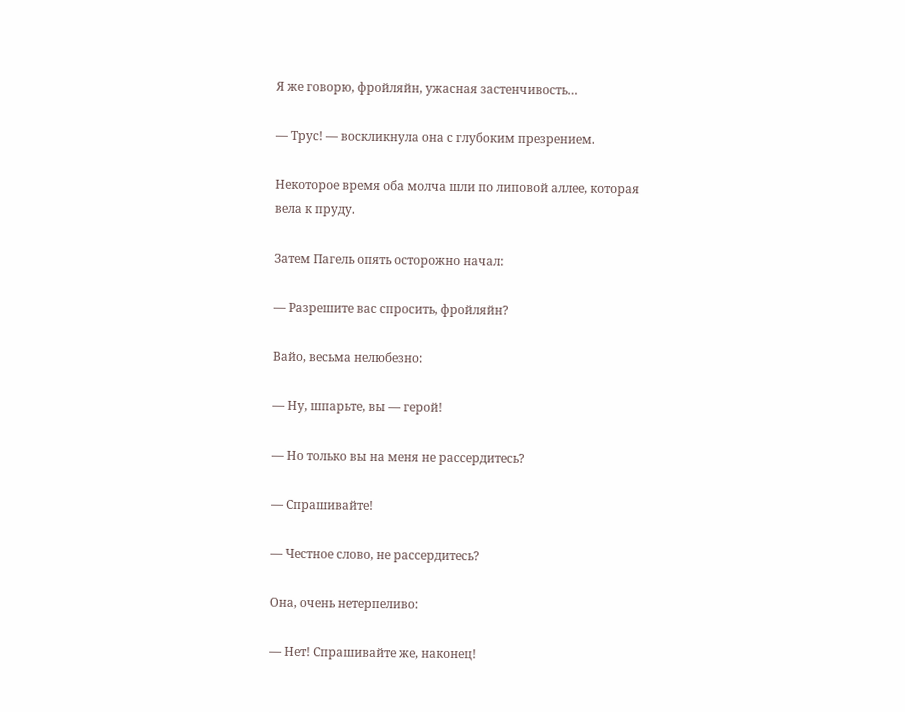Я же говорю, фройляйн, ужасная застенчивость…

— Трус! — воскликнула она с глубоким презрением.

Некоторое время оба молча шли по липовой аллее, которая вела к пруду.

Затем Пагель опять осторожно начал:

— Разрешите вас спросить, фройляйн?

Вайо, весьма нелюбезно:

— Ну, шпарьте, вы — герой!

— Но только вы на меня не рассердитесь?

— Спрашивайте!

— Честное слово, не рассердитесь?

Она, очень нетерпеливо:

— Нет! Спрашивайте же, наконец!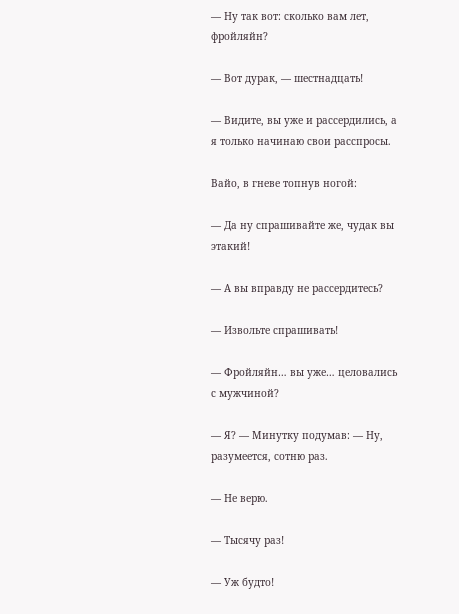— Ну так вот: сколько вам лет, фройляйн?

— Вот дурак, — шестнадцать!

— Видите, вы уже и рассердились, а я только начинаю свои расспросы.

Вайо, в гневе топнув ногой:

— Да ну спрашивайте же, чудак вы этакий!

— А вы вправду не рассердитесь?

— Извольте спрашивать!

— Фройляйн… вы уже… целовались с мужчиной?

— Я? — Минутку подумав: — Ну, разумеется, сотню раз.

— Не верю.

— Тысячу раз!

— Уж будто!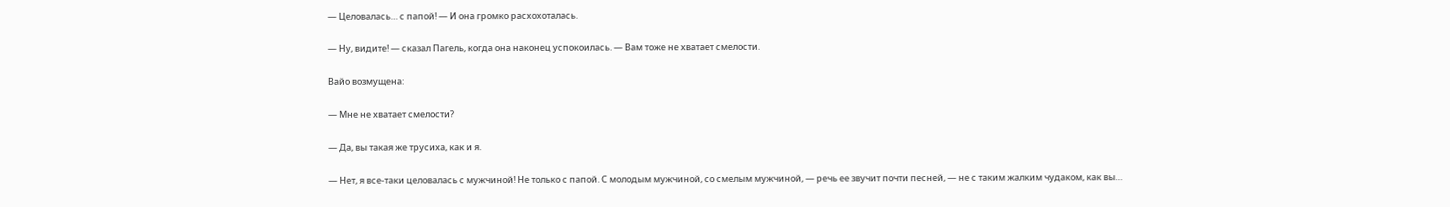— Целовалась… с папой! — И она громко расхохоталась.

— Ну, видите! — сказал Пагель, когда она наконец успокоилась. — Вам тоже не хватает смелости.

Вайо возмущена:

— Мне не хватает смелости?

— Да, вы такая же трусиха, как и я.

— Нет, я все-таки целовалась с мужчиной! Не только с папой. С молодым мужчиной, со смелым мужчиной, — речь ее звучит почти песней, — не с таким жалким чудаком, как вы…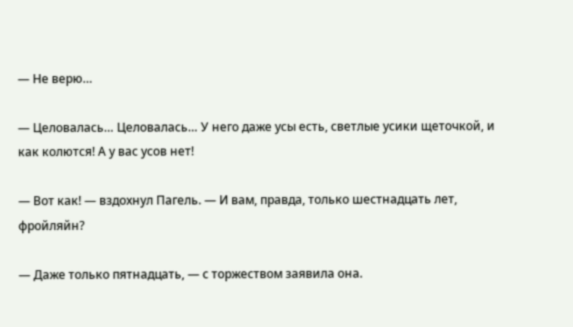— Не верю…

— Целовалась… Целовалась… У него даже усы есть, светлые усики щеточкой, и как колются! А у вас усов нет!

— Вот как! — вздохнул Пагель. — И вам, правда, только шестнадцать лет, фройляйн?

— Даже только пятнадцать, — с торжеством заявила она.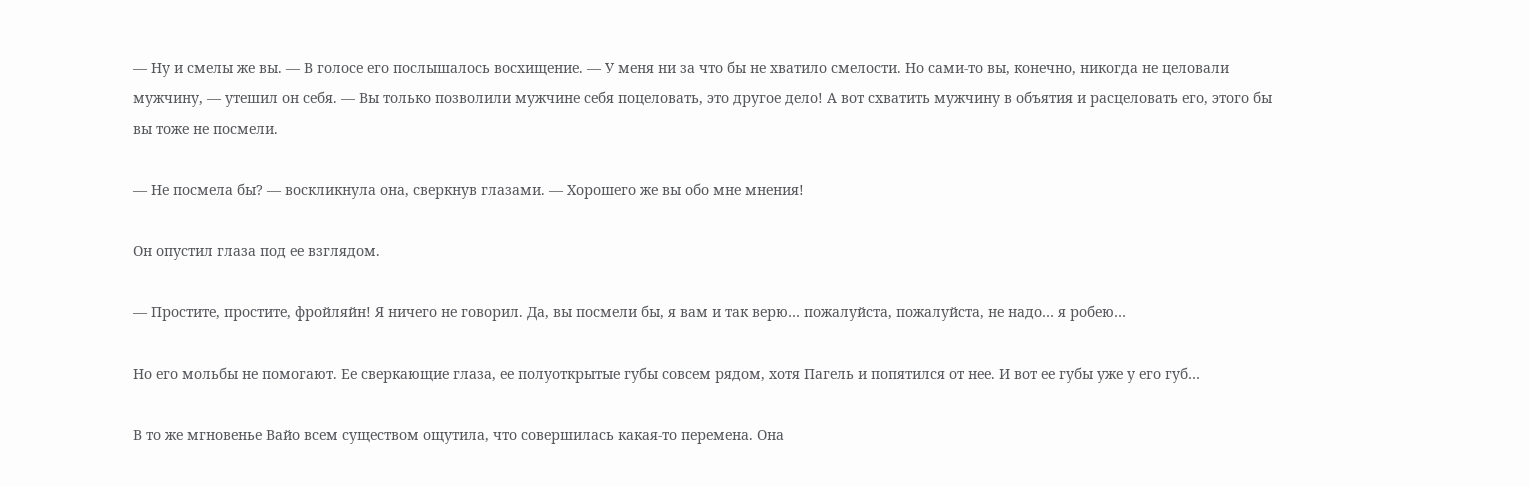— Ну и смелы же вы. — В голосе его послышалось восхищение. — У меня ни за что бы не хватило смелости. Но сами-то вы, конечно, никогда не целовали мужчину, — утешил он себя. — Вы только позволили мужчине себя поцеловать, это другое дело! А вот схватить мужчину в объятия и расцеловать его, этого бы вы тоже не посмели.

— Не посмела бы? — воскликнула она, сверкнув глазами. — Хорошего же вы обо мне мнения!

Он опустил глаза под ее взглядом.

— Простите, простите, фройляйн! Я ничего не говорил. Да, вы посмели бы, я вам и так верю… пожалуйста, пожалуйста, не надо… я робею…

Но его мольбы не помогают. Ее сверкающие глаза, ее полуоткрытые губы совсем рядом, хотя Пагель и попятился от нее. И вот ее губы уже у его губ…

В то же мгновенье Вайо всем существом ощутила, что совершилась какая-то перемена. Она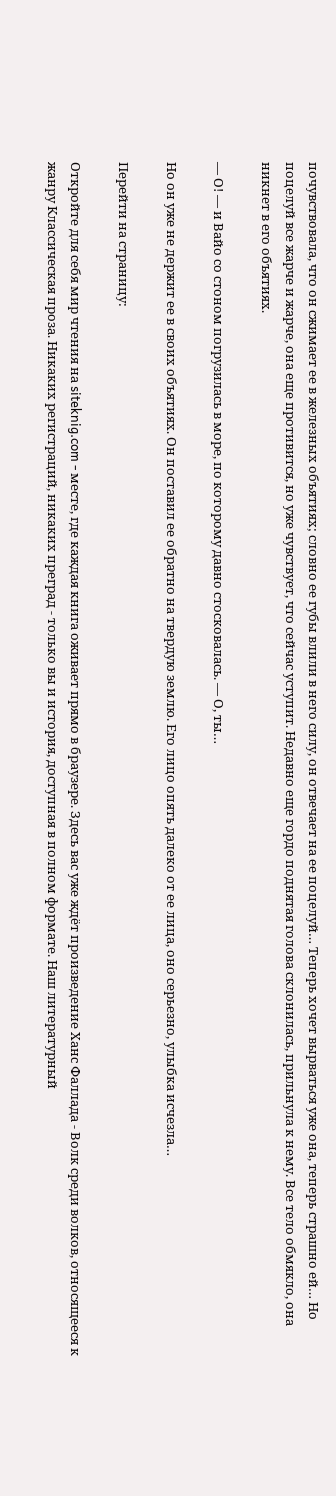почувствовала, что он сжимает ее в железных объятиях; словно ее губы влили в него силу, он отвечает на ее поцелуй… Теперь хочет вырваться уже она, теперь страшно ей… Но поцелуй все жарче и жарче, она еще противится, но уже чувствует, что сейчас уступит. Недавно еще гордо поднятая голова склонилась, прильнула к нему. Все тело обмякло, она никнет в его объятиях.

— О! — и Вайо со стоном погрузилась в море, по которому давно стосковалась. — О, ты…

Но он уже не держит ее в своих объятиях. Он поставил ее обратно на твердую землю. Его лицо опять далеко от ее лица, оно серьезно, улыбка исчезла…

Перейти на страницу:

Откройте для себя мир чтения на siteknig.com - месте, где каждая книга оживает прямо в браузере. Здесь вас уже ждёт произведение Ханс Фаллада - Волк среди волков, относящееся к жанру Классическая проза. Никаких регистраций, никаких преград - только вы и история, доступная в полном формате. Наш литературный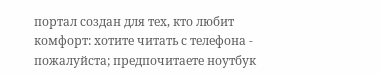портал создан для тех, кто любит комфорт: хотите читать с телефона - пожалуйста; предпочитаете ноутбук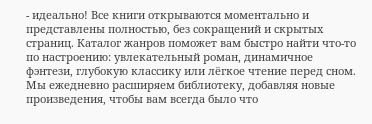- идеально! Все книги открываются моментально и представлены полностью, без сокращений и скрытых страниц. Каталог жанров поможет вам быстро найти что-то по настроению: увлекательный роман, динамичное фэнтези, глубокую классику или лёгкое чтение перед сном. Мы ежедневно расширяем библиотеку, добавляя новые произведения, чтобы вам всегда было что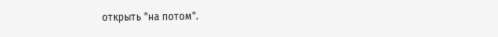открыть "на потом".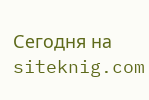Сегодня на siteknig.com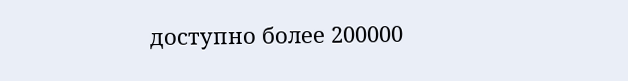доступно более 200000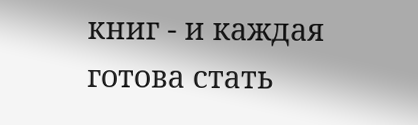книг - и каждая готова стать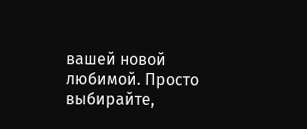вашей новой любимой. Просто выбирайте,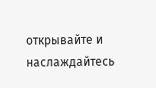открывайте и наслаждайтесь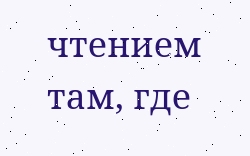чтением там, где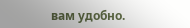вам удобно.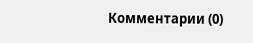Комментарии (0)